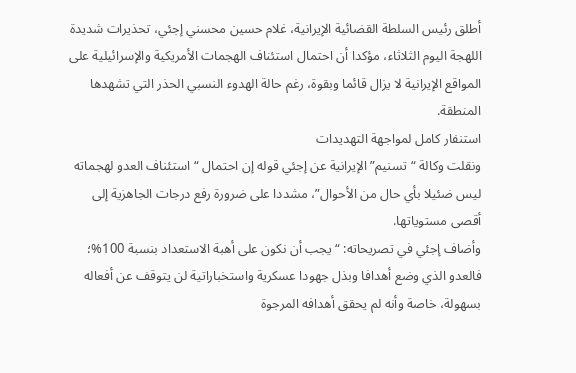أطلق رئيس السلطة القضائية الإيرانية، غلام حسين محسني إجئي، تحذيرات شديدة اللهجة اليوم الثلاثاء، مؤكدا أن احتمال استئناف الهجمات الأمريكية والإسرائيلية على المواقع الإيرانية لا يزال قائما وبقوة، رغم حالة الهدوء النسبي الحذر التي تشهدها المنطقة.
استنفار كامل لمواجهة التهديدات
ونقلت وكالة “تسنيم” الإيرانية عن إجئي قوله إن احتمال “استئناف العدو لهجماته ليس ضئيلا بأي حال من الأحوال”، مشددا على ضرورة رفع درجات الجاهزية إلى أقصى مستوياتها.
وأضاف إجئي في تصريحاته: “يجب أن نكون على أهبة الاستعداد بنسبة 100%؛ فالعدو الذي وضع أهدافا وبذل جهودا عسكرية واستخباراتية لن يتوقف عن أفعاله بسهولة، خاصة وأنه لم يحقق أهدافه المرجوة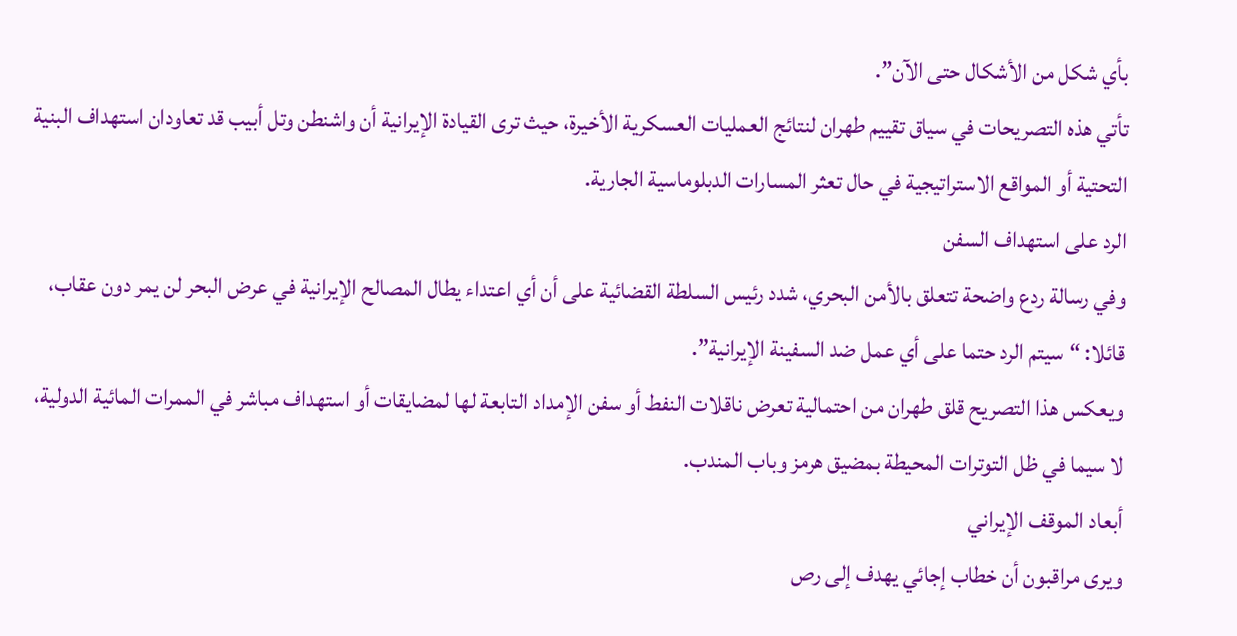بأي شكل من الأشكال حتى الآن”.
تأتي هذه التصريحات في سياق تقييم طهران لنتائج العمليات العسكرية الأخيرة، حيث ترى القيادة الإيرانية أن واشنطن وتل أبيب قد تعاودان استهداف البنية التحتية أو المواقع الاستراتيجية في حال تعثر المسارات الدبلوماسية الجارية.
الرد على استهداف السفن
وفي رسالة ردع واضحة تتعلق بالأمن البحري، شدد رئيس السلطة القضائية على أن أي اعتداء يطال المصالح الإيرانية في عرض البحر لن يمر دون عقاب، قائلا: “سيتم الرد حتما على أي عمل ضد السفينة الإيرانية”.
ويعكس هذا التصريح قلق طهران من احتمالية تعرض ناقلات النفط أو سفن الإمداد التابعة لها لمضايقات أو استهداف مباشر في الممرات المائية الدولية، لا سيما في ظل التوترات المحيطة بمضيق هرمز وباب المندب.
أبعاد الموقف الإيراني
ويرى مراقبون أن خطاب إجائي يهدف إلى رص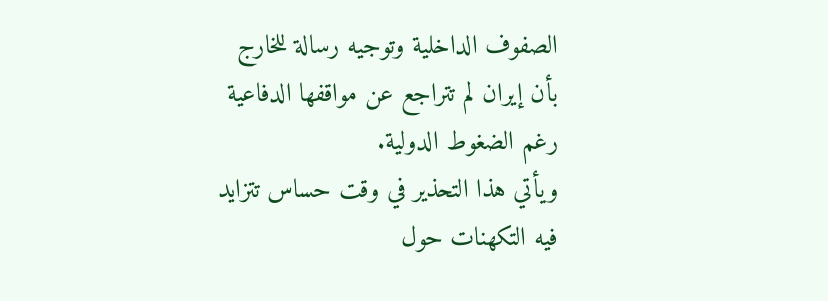الصفوف الداخلية وتوجيه رسالة للخارج بأن إيران لم تتراجع عن مواقفها الدفاعية رغم الضغوط الدولية.
ويأتي هذا التحذير في وقت حساس تتزايد فيه التكهنات حول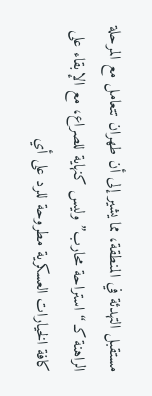مستقبل التهدئة في المنطقة، مما يشير إلى أن طهران تتعامل مع المرحلة الراهنة كـ “استراحة محارب” وليس كنهاية للصراع، مع الإبقاء على كافة الخيارات العسكرية مطروحة للرد على أي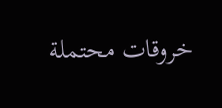خروقات محتملة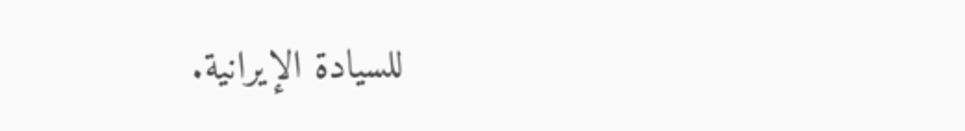للسيادة الإيرانية.